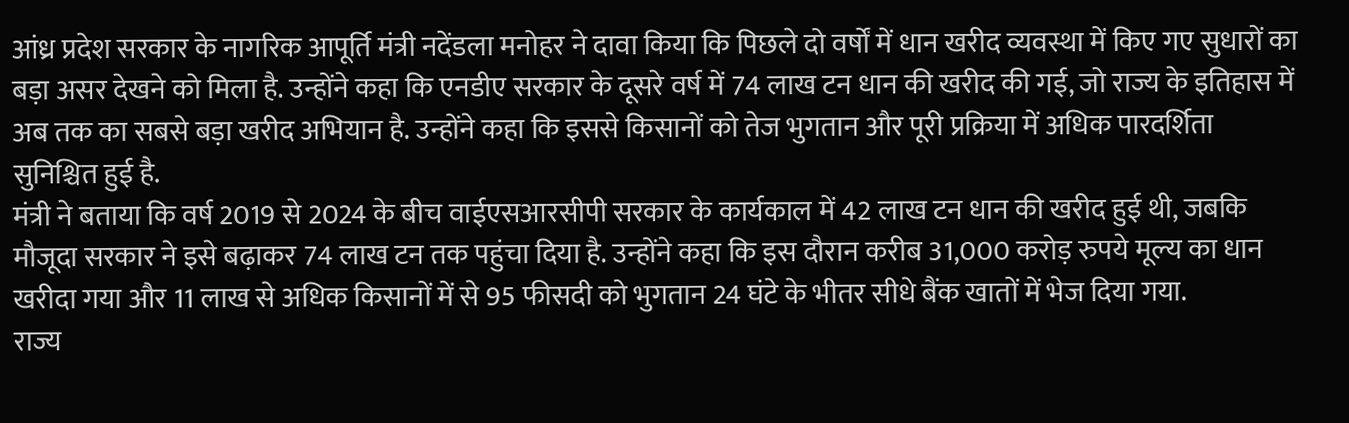आंध्र प्रदेश सरकार के नागरिक आपूर्ति मंत्री नदेंडला मनोहर ने दावा किया कि पिछले दो वर्षों में धान खरीद व्यवस्था में किए गए सुधारों का बड़ा असर देखने को मिला है. उन्होंने कहा कि एनडीए सरकार के दूसरे वर्ष में 74 लाख टन धान की खरीद की गई, जो राज्य के इतिहास में अब तक का सबसे बड़ा खरीद अभियान है. उन्होंने कहा कि इससे किसानों को तेज भुगतान और पूरी प्रक्रिया में अधिक पारदर्शिता सुनिश्चित हुई है.
मंत्री ने बताया कि वर्ष 2019 से 2024 के बीच वाईएसआरसीपी सरकार के कार्यकाल में 42 लाख टन धान की खरीद हुई थी, जबकि मौजूदा सरकार ने इसे बढ़ाकर 74 लाख टन तक पहुंचा दिया है. उन्होंने कहा कि इस दौरान करीब 31,000 करोड़ रुपये मूल्य का धान खरीदा गया और 11 लाख से अधिक किसानों में से 95 फीसदी को भुगतान 24 घंटे के भीतर सीधे बैंक खातों में भेज दिया गया.
राज्य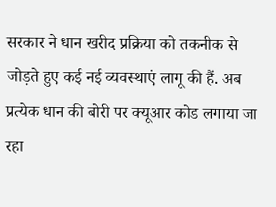सरकार ने धान खरीद प्रक्रिया को तकनीक से जोड़ते हुए कई नई व्यवस्थाएं लागू की हैं. अब प्रत्येक धान की बोरी पर क्यूआर कोड लगाया जा रहा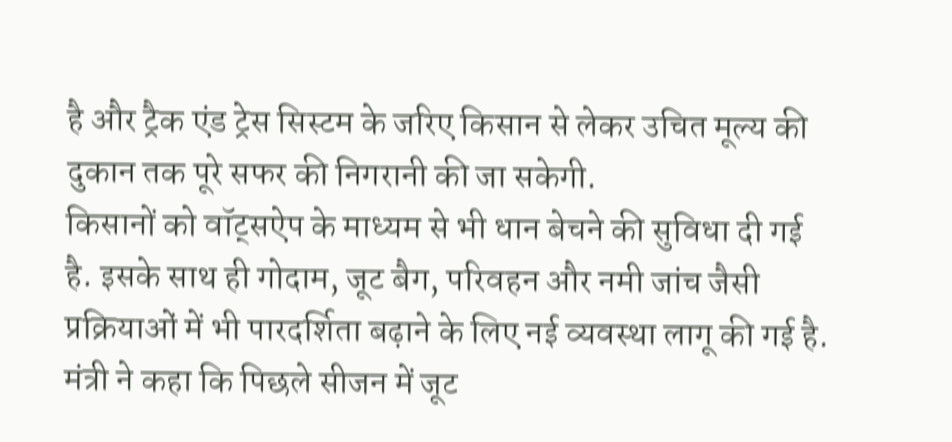है और ट्रैक एंड ट्रेस सिस्टम के जरिए किसान से लेकर उचित मूल्य की दुकान तक पूरे सफर की निगरानी की जा सकेगी.
किसानों को वॉट्सऐप के माध्यम से भी धान बेचने की सुविधा दी गई है. इसके साथ ही गोदाम, जूट बैग, परिवहन और नमी जांच जैसी प्रक्रियाओं में भी पारदर्शिता बढ़ाने के लिए नई व्यवस्था लागू की गई है.
मंत्री ने कहा कि पिछले सीजन में जूट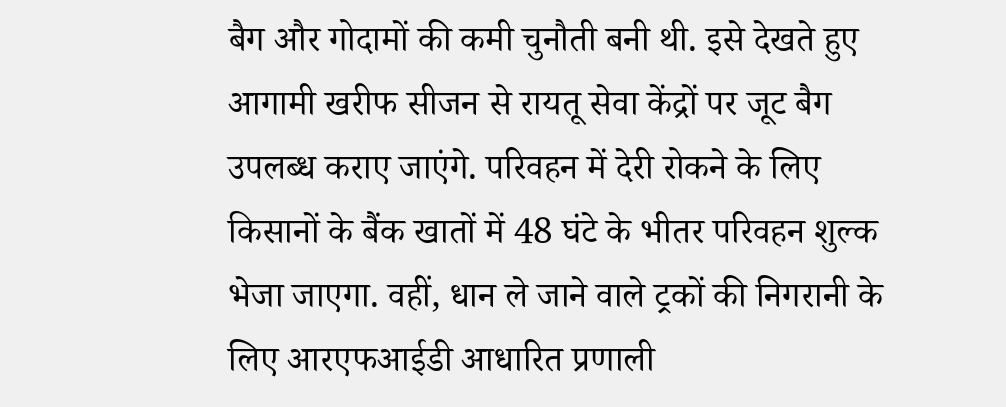बैग और गोदामों की कमी चुनौती बनी थी. इसे देखते हुए आगामी खरीफ सीजन से रायतू सेवा केंद्रों पर जूट बैग उपलब्ध कराए जाएंगे. परिवहन में देरी रोकने के लिए किसानों के बैंक खातों में 48 घंटे के भीतर परिवहन शुल्क भेजा जाएगा. वहीं, धान ले जाने वाले ट्रकों की निगरानी के लिए आरएफआईडी आधारित प्रणाली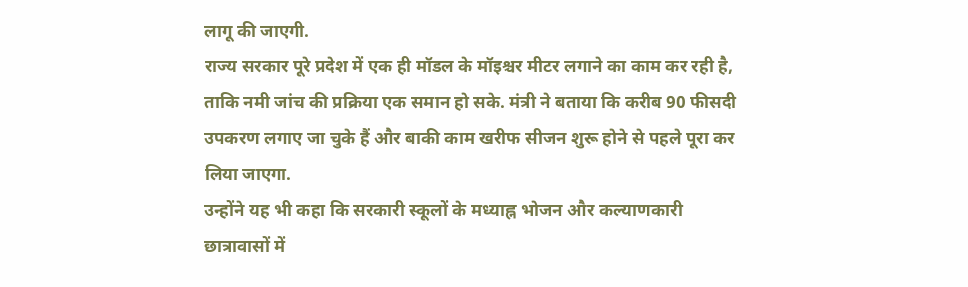लागू की जाएगी.
राज्य सरकार पूरे प्रदेश में एक ही मॉडल के मॉइश्चर मीटर लगाने का काम कर रही है, ताकि नमी जांच की प्रक्रिया एक समान हो सके. मंत्री ने बताया कि करीब 90 फीसदी उपकरण लगाए जा चुके हैं और बाकी काम खरीफ सीजन शुरू होने से पहले पूरा कर लिया जाएगा.
उन्होंने यह भी कहा कि सरकारी स्कूलों के मध्याह्न भोजन और कल्याणकारी छात्रावासों में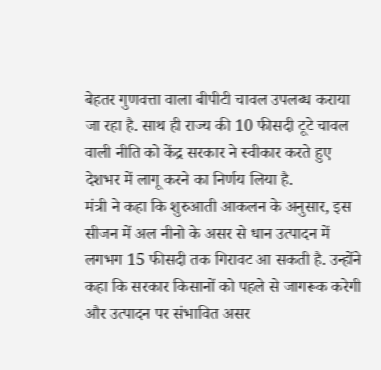बेहतर गुणवत्ता वाला बीपीटी चावल उपलब्ध कराया जा रहा है. साथ ही राज्य की 10 फीसदी टूटे चावल वाली नीति को केंद्र सरकार ने स्वीकार करते हुए देशभर में लागू करने का निर्णय लिया है.
मंत्री ने कहा कि शुरुआती आकलन के अनुसार, इस सीजन में अल नीनो के असर से धान उत्पादन में लगभग 15 फीसदी तक गिरावट आ सकती है. उन्होंने कहा कि सरकार किसानों को पहले से जागरूक करेगी और उत्पादन पर संभावित असर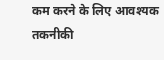कम करने के लिए आवश्यक तकनीकी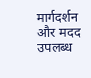मार्गदर्शन और मदद उपलब्ध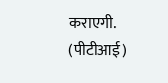कराएगी. (पीटीआई)